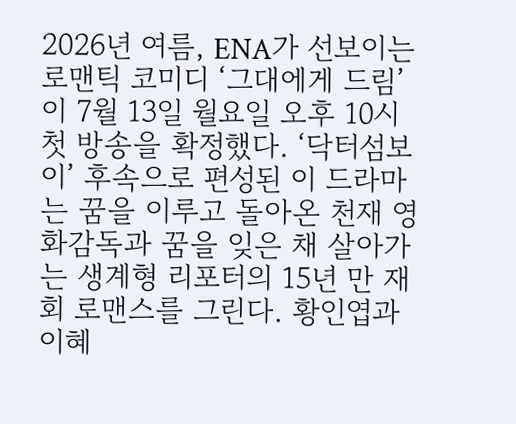2026년 여름, ENA가 선보이는 로맨틱 코미디 ‘그대에게 드림’이 7월 13일 월요일 오후 10시 첫 방송을 확정했다. ‘닥터섬보이’ 후속으로 편성된 이 드라마는 꿈을 이루고 돌아온 천재 영화감독과 꿈을 잊은 채 살아가는 생계형 리포터의 15년 만 재회 로맨스를 그린다. 황인엽과 이혜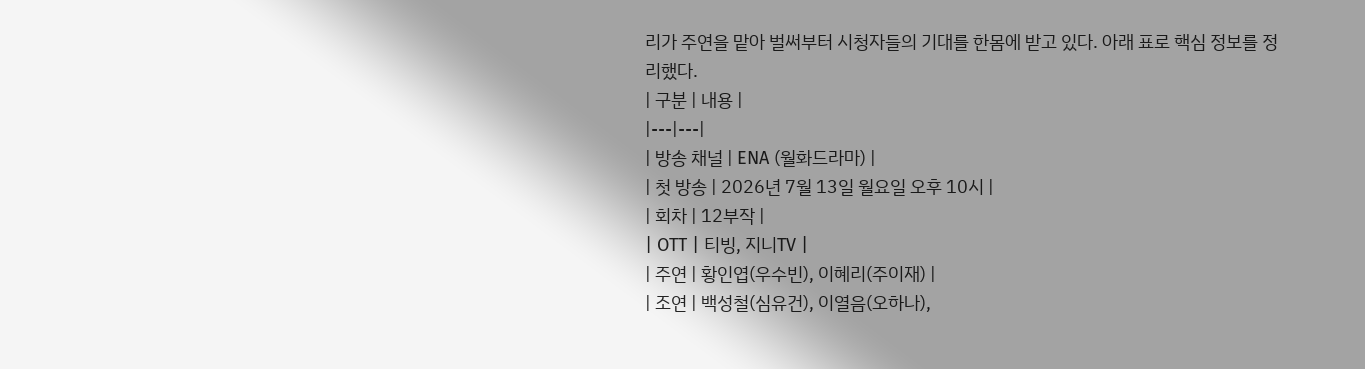리가 주연을 맡아 벌써부터 시청자들의 기대를 한몸에 받고 있다. 아래 표로 핵심 정보를 정리했다.
| 구분 | 내용 |
|---|---|
| 방송 채널 | ENA (월화드라마) |
| 첫 방송 | 2026년 7월 13일 월요일 오후 10시 |
| 회차 | 12부작 |
| OTT | 티빙, 지니TV |
| 주연 | 황인엽(우수빈), 이혜리(주이재) |
| 조연 | 백성철(심유건), 이열음(오하나),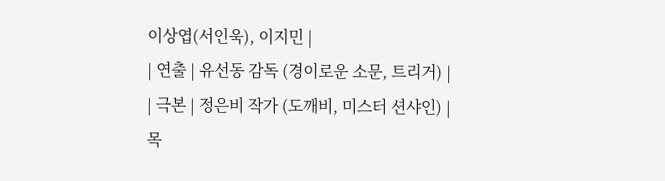이상엽(서인욱), 이지민 |
| 연출 | 유선동 감독 (경이로운 소문, 트리거) |
| 극본 | 정은비 작가 (도깨비, 미스터 션샤인) |
목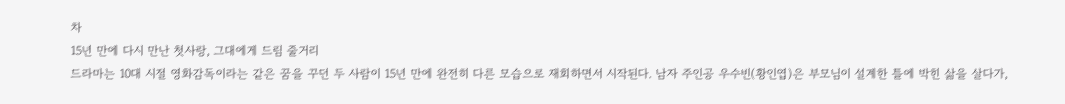차
15년 만에 다시 만난 첫사랑, 그대에게 드림 줄거리
드라마는 10대 시절 영화감독이라는 같은 꿈을 꾸던 두 사람이 15년 만에 완전히 다른 모습으로 재회하면서 시작된다. 남자 주인공 우수빈(황인엽)은 부모님이 설계한 틀에 박힌 삶을 살다가,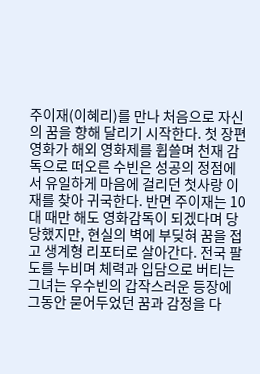주이재(이혜리)를 만나 처음으로 자신의 꿈을 향해 달리기 시작한다. 첫 장편 영화가 해외 영화제를 휩쓸며 천재 감독으로 떠오른 수빈은 성공의 정점에서 유일하게 마음에 걸리던 첫사랑 이재를 찾아 귀국한다. 반면 주이재는 10대 때만 해도 영화감독이 되겠다며 당당했지만, 현실의 벽에 부딪혀 꿈을 접고 생계형 리포터로 살아간다. 전국 팔도를 누비며 체력과 입담으로 버티는 그녀는 우수빈의 갑작스러운 등장에 그동안 묻어두었던 꿈과 감정을 다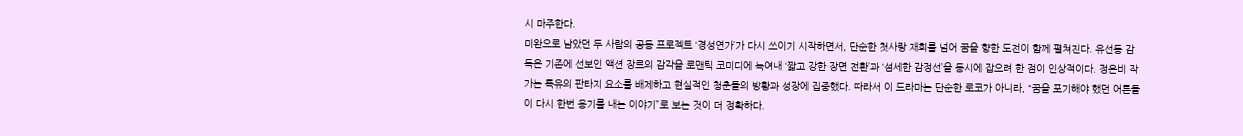시 마주한다.
미완으로 남았던 두 사람의 공동 프로젝트 ‘경성연가’가 다시 쓰이기 시작하면서, 단순한 첫사랑 재회를 넘어 꿈을 향한 도전이 함께 펼쳐진다. 유선동 감독은 기존에 선보인 액션 장르의 감각을 로맨틱 코미디에 녹여내 ‘짧고 강한 장면 전환’과 ‘섬세한 감정선’을 동시에 잡으려 한 점이 인상적이다. 정은비 작가는 특유의 판타지 요소를 배제하고 현실적인 청춘들의 방황과 성장에 집중했다. 따라서 이 드라마는 단순한 로코가 아니라, “꿈을 포기해야 했던 어른들이 다시 한번 용기를 내는 이야기”로 보는 것이 더 정확하다.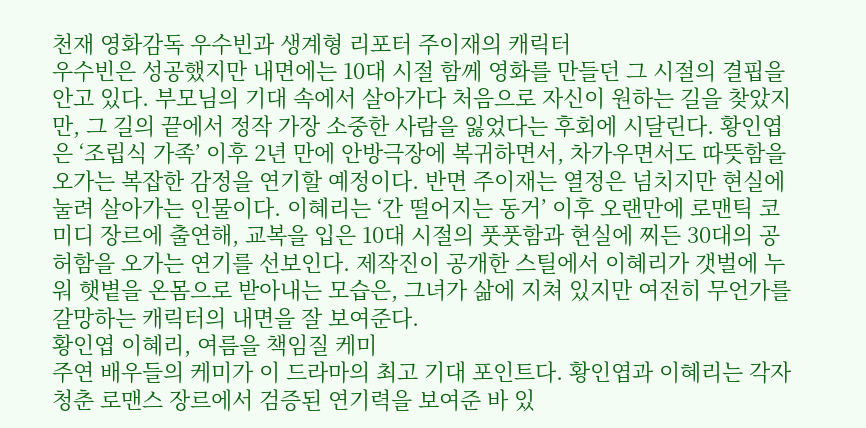천재 영화감독 우수빈과 생계형 리포터 주이재의 캐릭터
우수빈은 성공했지만 내면에는 10대 시절 함께 영화를 만들던 그 시절의 결핍을 안고 있다. 부모님의 기대 속에서 살아가다 처음으로 자신이 원하는 길을 찾았지만, 그 길의 끝에서 정작 가장 소중한 사람을 잃었다는 후회에 시달린다. 황인엽은 ‘조립식 가족’ 이후 2년 만에 안방극장에 복귀하면서, 차가우면서도 따뜻함을 오가는 복잡한 감정을 연기할 예정이다. 반면 주이재는 열정은 넘치지만 현실에 눌려 살아가는 인물이다. 이혜리는 ‘간 떨어지는 동거’ 이후 오랜만에 로맨틱 코미디 장르에 출연해, 교복을 입은 10대 시절의 풋풋함과 현실에 찌든 30대의 공허함을 오가는 연기를 선보인다. 제작진이 공개한 스틸에서 이혜리가 갯벌에 누워 햇볕을 온몸으로 받아내는 모습은, 그녀가 삶에 지쳐 있지만 여전히 무언가를 갈망하는 캐릭터의 내면을 잘 보여준다.
황인엽 이혜리, 여름을 책임질 케미
주연 배우들의 케미가 이 드라마의 최고 기대 포인트다. 황인엽과 이혜리는 각자 청춘 로맨스 장르에서 검증된 연기력을 보여준 바 있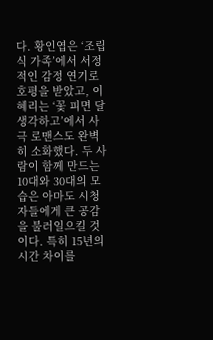다. 황인엽은 ‘조립식 가족’에서 서정적인 감정 연기로 호평을 받았고, 이혜리는 ‘꽃 피면 달 생각하고’에서 사극 로맨스도 완벽히 소화했다. 두 사람이 함께 만드는 10대와 30대의 모습은 아마도 시청자들에게 큰 공감을 불러일으킬 것이다. 특히 15년의 시간 차이를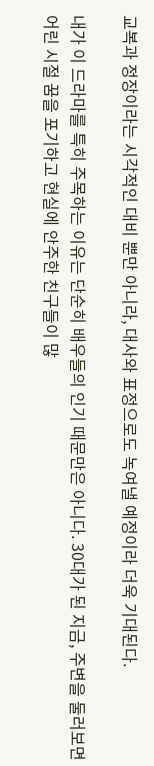교복과 정장이라는 시각적인 대비 뿐만 아니라, 대사와 표정으로도 녹여낼 예정이라 더욱 기대된다.

내가 이 드라마를 특히 주목하는 이유는 단순히 배우들의 인기 때문만은 아니다. 30대가 된 지금, 주변을 둘러보면 어린 시절 꿈을 포기하고 현실에 안주한 친구들이 많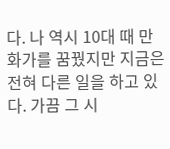다. 나 역시 10대 때 만화가를 꿈꿨지만 지금은 전혀 다른 일을 하고 있다. 가끔 그 시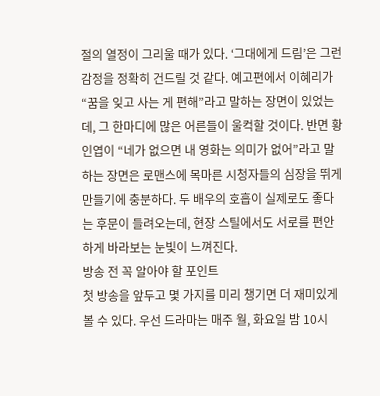절의 열정이 그리울 때가 있다. ‘그대에게 드림’은 그런 감정을 정확히 건드릴 것 같다. 예고편에서 이혜리가 “꿈을 잊고 사는 게 편해”라고 말하는 장면이 있었는데, 그 한마디에 많은 어른들이 울컥할 것이다. 반면 황인엽이 “네가 없으면 내 영화는 의미가 없어”라고 말하는 장면은 로맨스에 목마른 시청자들의 심장을 뛰게 만들기에 충분하다. 두 배우의 호흡이 실제로도 좋다는 후문이 들려오는데, 현장 스틸에서도 서로를 편안하게 바라보는 눈빛이 느껴진다.
방송 전 꼭 알아야 할 포인트
첫 방송을 앞두고 몇 가지를 미리 챙기면 더 재미있게 볼 수 있다. 우선 드라마는 매주 월, 화요일 밤 10시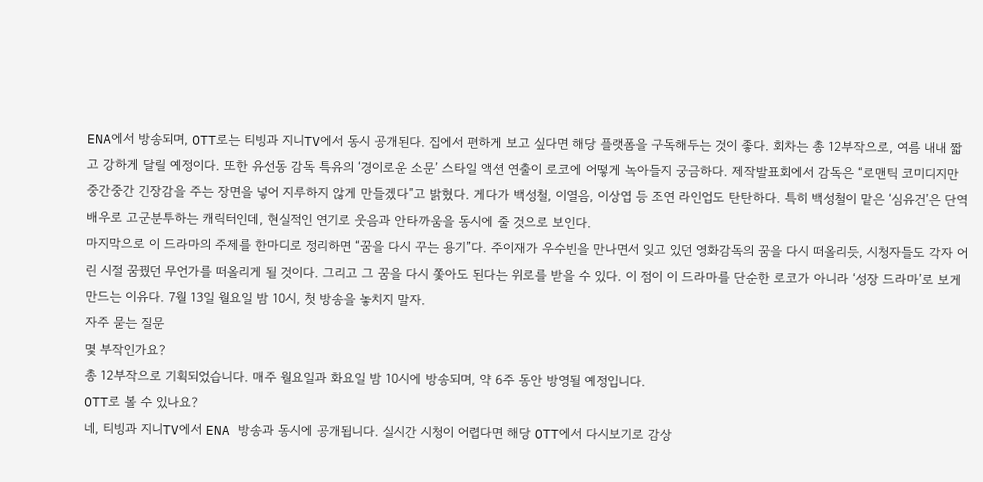ENA에서 방송되며, OTT로는 티빙과 지니TV에서 동시 공개된다. 집에서 편하게 보고 싶다면 해당 플랫폼을 구독해두는 것이 좋다. 회차는 총 12부작으로, 여름 내내 짧고 강하게 달릴 예정이다. 또한 유선동 감독 특유의 ‘경이로운 소문’ 스타일 액션 연출이 로코에 어떻게 녹아들지 궁금하다. 제작발표회에서 감독은 “로맨틱 코미디지만 중간중간 긴장감을 주는 장면을 넣어 지루하지 않게 만들겠다”고 밝혔다. 게다가 백성철, 이열음, 이상엽 등 조연 라인업도 탄탄하다. 특히 백성철이 맡은 ‘심유건’은 단역 배우로 고군분투하는 캐릭터인데, 현실적인 연기로 웃음과 안타까움을 동시에 줄 것으로 보인다.
마지막으로 이 드라마의 주제를 한마디로 정리하면 “꿈을 다시 꾸는 용기”다. 주이재가 우수빈을 만나면서 잊고 있던 영화감독의 꿈을 다시 떠올리듯, 시청자들도 각자 어린 시절 꿈꿨던 무언가를 떠올리게 될 것이다. 그리고 그 꿈을 다시 쫓아도 된다는 위로를 받을 수 있다. 이 점이 이 드라마를 단순한 로코가 아니라 ‘성장 드라마’로 보게 만드는 이유다. 7월 13일 월요일 밤 10시, 첫 방송을 놓치지 말자.
자주 묻는 질문
몇 부작인가요?
총 12부작으로 기획되었습니다. 매주 월요일과 화요일 밤 10시에 방송되며, 약 6주 동안 방영될 예정입니다.
OTT로 볼 수 있나요?
네, 티빙과 지니TV에서 ENA 방송과 동시에 공개됩니다. 실시간 시청이 어렵다면 해당 OTT에서 다시보기로 감상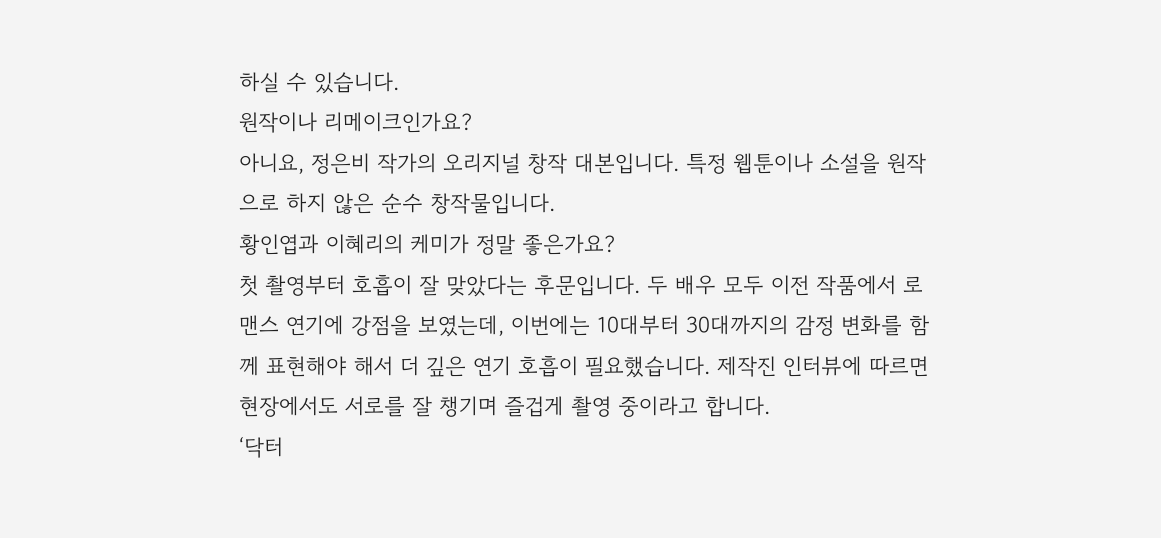하실 수 있습니다.
원작이나 리메이크인가요?
아니요, 정은비 작가의 오리지널 창작 대본입니다. 특정 웹툰이나 소설을 원작으로 하지 않은 순수 창작물입니다.
황인엽과 이혜리의 케미가 정말 좋은가요?
첫 촬영부터 호흡이 잘 맞았다는 후문입니다. 두 배우 모두 이전 작품에서 로맨스 연기에 강점을 보였는데, 이번에는 10대부터 30대까지의 감정 변화를 함께 표현해야 해서 더 깊은 연기 호흡이 필요했습니다. 제작진 인터뷰에 따르면 현장에서도 서로를 잘 챙기며 즐겁게 촬영 중이라고 합니다.
‘닥터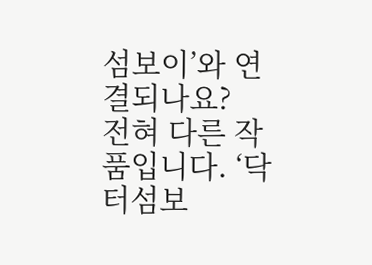섬보이’와 연결되나요?
전혀 다른 작품입니다. ‘닥터섬보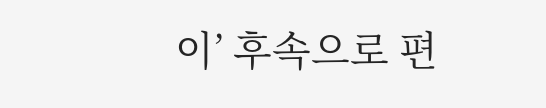이’ 후속으로 편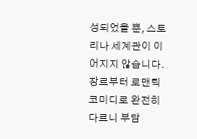성되었을 뿐, 스토리나 세계관이 이어지지 않습니다. 장르부터 로맨틱 코미디로 완전히 다르니 부담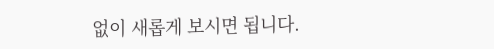없이 새롭게 보시면 됩니다.